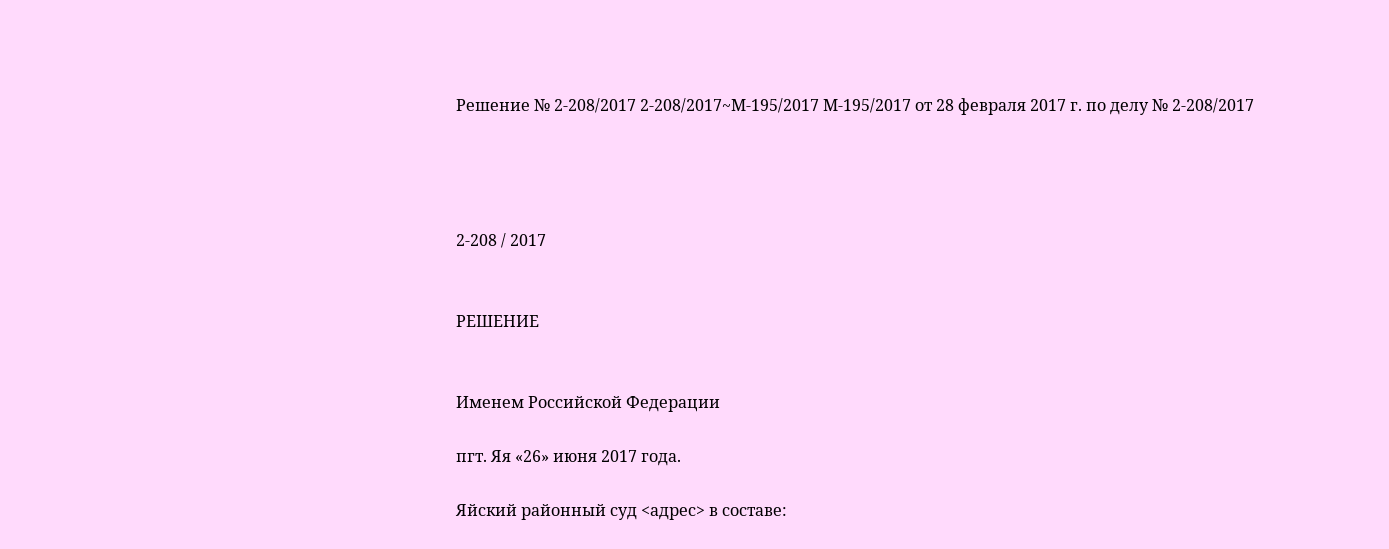Решение № 2-208/2017 2-208/2017~М-195/2017 М-195/2017 от 28 февраля 2017 г. по делу № 2-208/2017




2-208 / 2017


РЕШЕНИЕ


Именем Российской Федерации

пгт. Яя «26» июня 2017 года.

Яйский районный суд <адрес> в составе: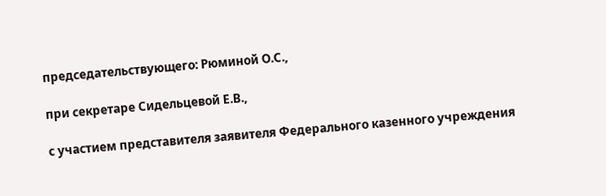председательствующего: Рюминой О.С.,

при секретаре Сидельцевой Е.В.,

с участием представителя заявителя Федерального казенного учреждения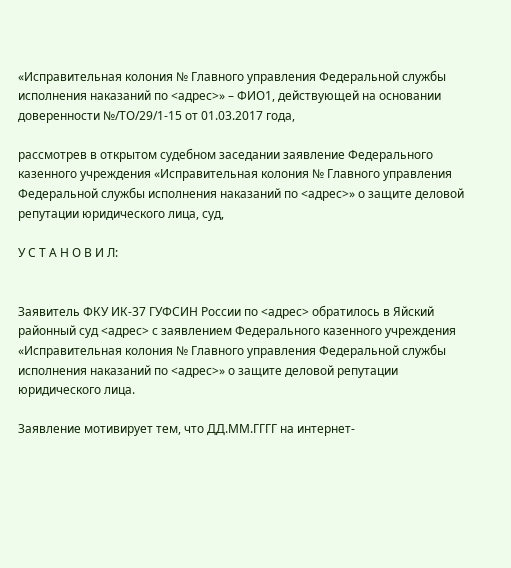«Исправительная колония № Главного управления Федеральной службы исполнения наказаний по <адрес>» – ФИО1, действующей на основании доверенности №/ТО/29/1-15 от 01.03.2017 года,

рассмотрев в открытом судебном заседании заявление Федерального казенного учреждения «Исправительная колония № Главного управления Федеральной службы исполнения наказаний по <адрес>» о защите деловой репутации юридического лица, суд,

У С Т А Н О В И Л:


Заявитель ФКУ ИК-37 ГУФСИН России по <адрес> обратилось в Яйский районный суд <адрес> с заявлением Федерального казенного учреждения «Исправительная колония № Главного управления Федеральной службы исполнения наказаний по <адрес>» о защите деловой репутации юридического лица.

Заявление мотивирует тем, что ДД.ММ.ГГГГ на интернет-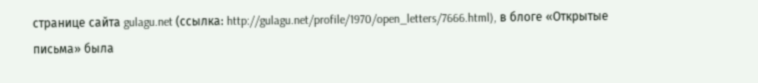странице сайта gulagu.net (ссылка: http://gulagu.net/profile/1970/open_letters/7666.html), в блоге «Открытые письма» была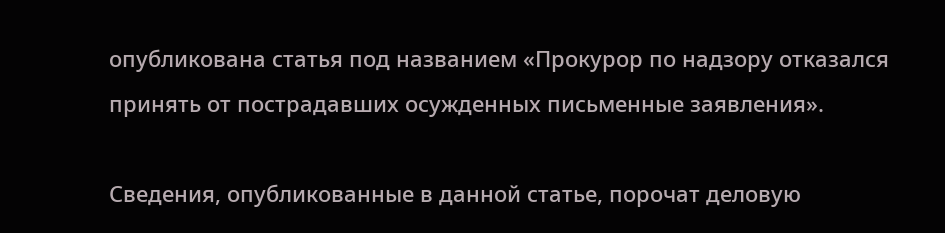опубликована статья под названием «Прокурор по надзору отказался принять от пострадавших осужденных письменные заявления».

Сведения, опубликованные в данной статье, порочат деловую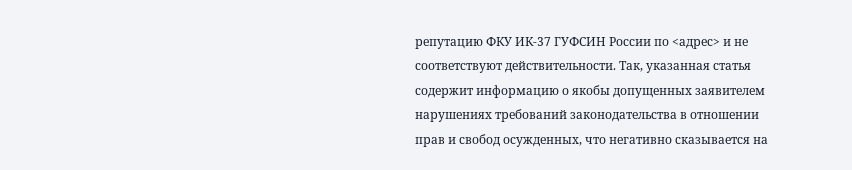репутацию ФКУ ИК-37 ГУФСИН России по <адрес> и не соответствуют действительности. Так, указанная статья содержит информацию о якобы допущенных заявителем нарушениях требований законодательства в отношении прав и свобод осужденных, что негативно сказывается на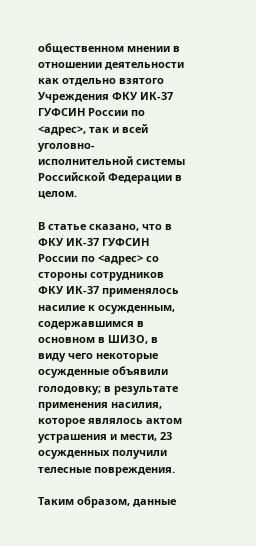общественном мнении в отношении деятельности как отдельно взятого Учреждения ФКУ ИК-37 ГУФСИН России по <адрес>, так и всей уголовно-исполнительной системы Российской Федерации в целом.

В статье сказано, что в ФКУ ИК-37 ГУФСИН России по <адрес> со стороны сотрудников ФКУ ИК-37 применялось насилие к осужденным, содержавшимся в основном в ШИЗО, в виду чего некоторые осужденные объявили голодовку; в результате применения насилия, которое являлось актом устрашения и мести, 23 осужденных получили телесные повреждения.

Таким образом, данные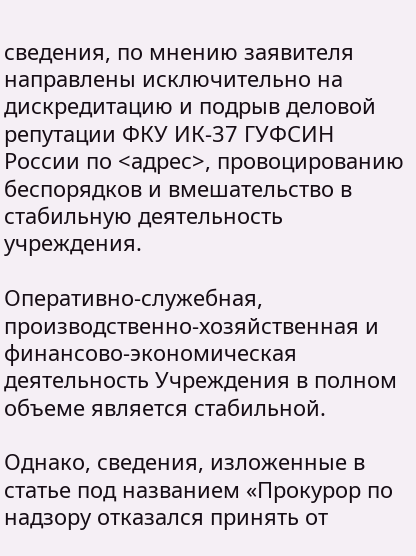сведения, по мнению заявителя направлены исключительно на дискредитацию и подрыв деловой репутации ФКУ ИК-37 ГУФСИН России по <адрес>, провоцированию беспорядков и вмешательство в стабильную деятельность учреждения.

Оперативно-служебная, производственно-хозяйственная и финансово-экономическая деятельность Учреждения в полном объеме является стабильной.

Однако, сведения, изложенные в статье под названием «Прокурор по надзору отказался принять от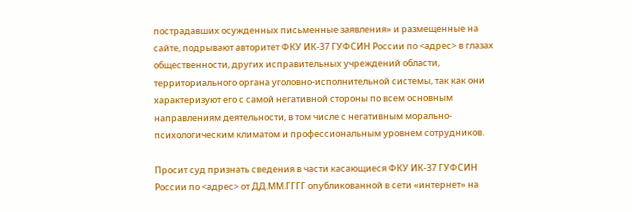пострадавших осужденных письменные заявления» и размещенные на сайте, подрывают авторитет ФКУ ИК-37 ГУФСИН России по <адрес> в глазах общественности, других исправительных учреждений области, территориального органа уголовно-исполнительной системы, так как они характеризуют его с самой негативной стороны по всем основным направлениям деятельности, в том числе с негативным морально-психологическим климатом и профессиональным уровнем сотрудников.

Просит суд признать сведения в части касающиеся ФКУ ИК-37 ГУФСИН России по <адрес> от ДД.ММ.ГГГГ опубликованной в сети «интернет» на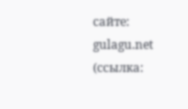сайте: gulagu.net (ссылка: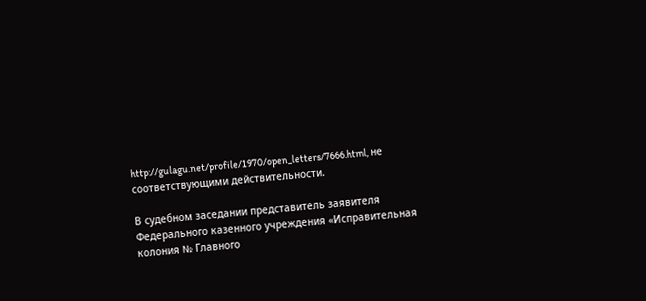http://gulagu.net/profile/1970/open_letters/7666.html, не соответствующими действительности.

В судебном заседании представитель заявителя Федерального казенного учреждения «Исправительная колония № Главного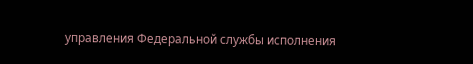управления Федеральной службы исполнения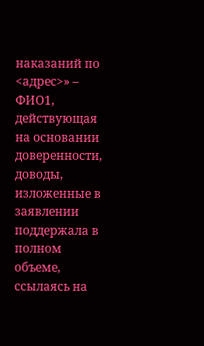наказаний по <адрес>» – ФИО1, действующая на основании доверенности, доводы, изложенные в заявлении поддержала в полном объеме, ссылаясь на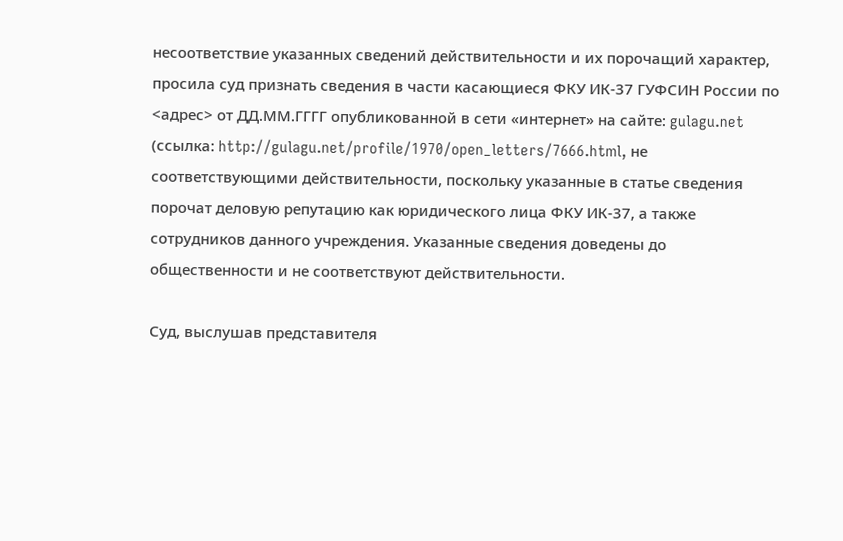несоответствие указанных сведений действительности и их порочащий характер, просила суд признать сведения в части касающиеся ФКУ ИК-37 ГУФСИН России по <адрес> от ДД.ММ.ГГГГ опубликованной в сети «интернет» на сайте: gulagu.net (ссылка: http://gulagu.net/profile/1970/open_letters/7666.html, не соответствующими действительности, поскольку указанные в статье сведения порочат деловую репутацию как юридического лица ФКУ ИК-37, а также сотрудников данного учреждения. Указанные сведения доведены до общественности и не соответствуют действительности.

Суд, выслушав представителя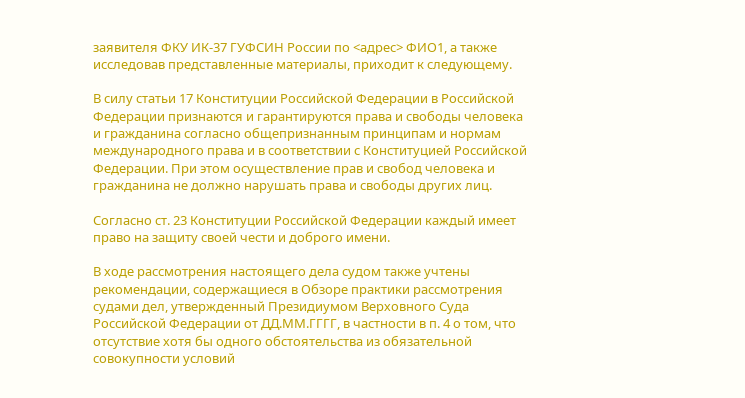заявителя ФКУ ИК-37 ГУФСИН России по <адрес> ФИО1, а также исследовав представленные материалы, приходит к следующему.

В силу статьи 17 Конституции Российской Федерации в Российской Федерации признаются и гарантируются права и свободы человека и гражданина согласно общепризнанным принципам и нормам международного права и в соответствии с Конституцией Российской Федерации. При этом осуществление прав и свобод человека и гражданина не должно нарушать права и свободы других лиц.

Согласно ст. 23 Конституции Российской Федерации каждый имеет право на защиту своей чести и доброго имени.

В ходе рассмотрения настоящего дела судом также учтены рекомендации, содержащиеся в Обзоре практики рассмотрения судами дел, утвержденный Президиумом Верховного Суда Российской Федерации от ДД.ММ.ГГГГ, в частности в п. 4 о том, что отсутствие хотя бы одного обстоятельства из обязательной совокупности условий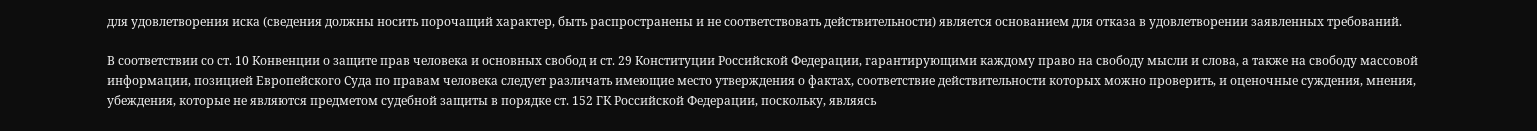для удовлетворения иска (сведения должны носить порочащий характер, быть распространены и не соответствовать действительности) является основанием для отказа в удовлетворении заявленных требований.

В соответствии со ст. 10 Конвенции о защите прав человека и основных свобод и ст. 29 Конституции Российской Федерации, гарантирующими каждому право на свободу мысли и слова, а также на свободу массовой информации, позицией Европейского Суда по правам человека следует различать имеющие место утверждения о фактах, соответствие действительности которых можно проверить, и оценочные суждения, мнения, убеждения, которые не являются предметом судебной защиты в порядке ст. 152 ГК Российской Федерации, поскольку, являясь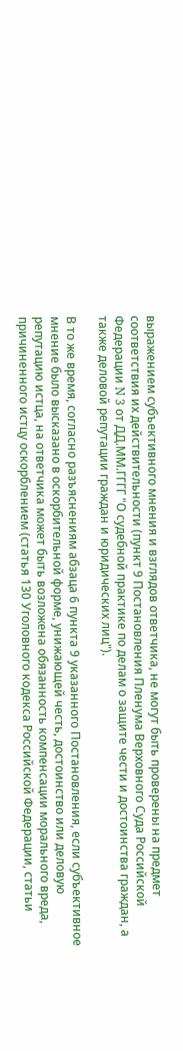выражением субъективного мнения и взглядов ответчика, не могут быть проверены на предмет соответствия их действительности (пункт 9 Постановления Пленума Верховного Суда Российской Федерации N 3 от ДД.ММ.ГГГГ "О судебной практике по делам о защите чести и достоинства граждан, а также деловой репутации граждан и юридических лиц").

В то же время, согласно разъяснениям абзаца 6 пункта 9 указанного Постановления, если субъективное мнение было высказано в оскорбительной форме, унижающей честь, достоинство или деловую репутацию истца, на ответчика может быть возложена обязанность компенсации морального вреда, причиненного истцу оскорблением (статья 130 Уголовного кодекса Российской Федерации, статьи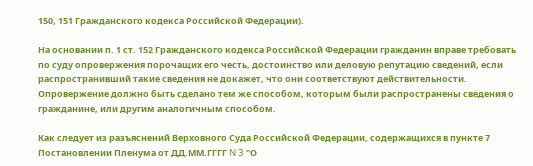150, 151 Гражданского кодекса Российской Федерации).

На основании п. 1 ст. 152 Гражданского кодекса Российской Федерации гражданин вправе требовать по суду опровержения порочащих его честь, достоинство или деловую репутацию сведений, если распространивший такие сведения не докажет, что они соответствуют действительности. Опровержение должно быть сделано тем же способом, которым были распространены сведения о гражданине, или другим аналогичным способом.

Как следует из разъяснений Верховного Суда Российской Федерации, содержащихся в пункте 7 Постановлении Пленума от ДД.ММ.ГГГГ N 3 "О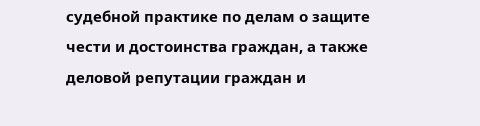судебной практике по делам о защите чести и достоинства граждан, а также деловой репутации граждан и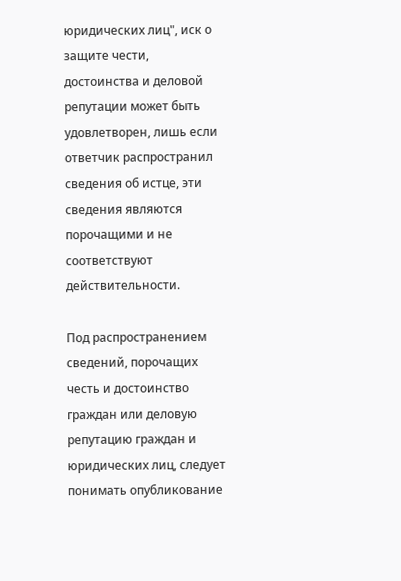юридических лиц", иск о защите чести, достоинства и деловой репутации может быть удовлетворен, лишь если ответчик распространил сведения об истце, эти сведения являются порочащими и не соответствуют действительности.

Под распространением сведений, порочащих честь и достоинство граждан или деловую репутацию граждан и юридических лиц, следует понимать опубликование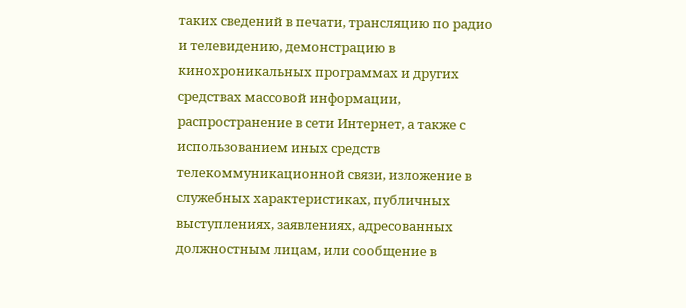таких сведений в печати, трансляцию по радио и телевидению, демонстрацию в кинохроникальных программах и других средствах массовой информации, распространение в сети Интернет, а также с использованием иных средств телекоммуникационной связи, изложение в служебных характеристиках, публичных выступлениях, заявлениях, адресованных должностным лицам, или сообщение в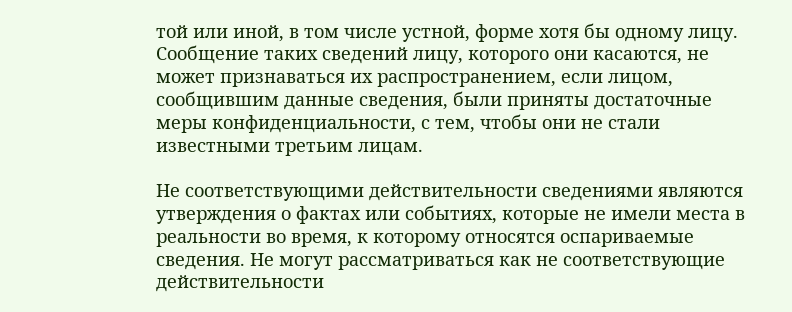той или иной, в том числе устной, форме хотя бы одному лицу. Сообщение таких сведений лицу, которого они касаются, не может признаваться их распространением, если лицом, сообщившим данные сведения, были приняты достаточные меры конфиденциальности, с тем, чтобы они не стали известными третьим лицам.

Не соответствующими действительности сведениями являются утверждения о фактах или событиях, которые не имели места в реальности во время, к которому относятся оспариваемые сведения. Не могут рассматриваться как не соответствующие действительности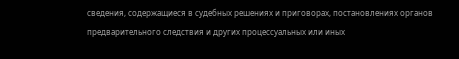сведения, содержащиеся в судебных решениях и приговорах, постановлениях органов предварительного следствия и других процессуальных или иных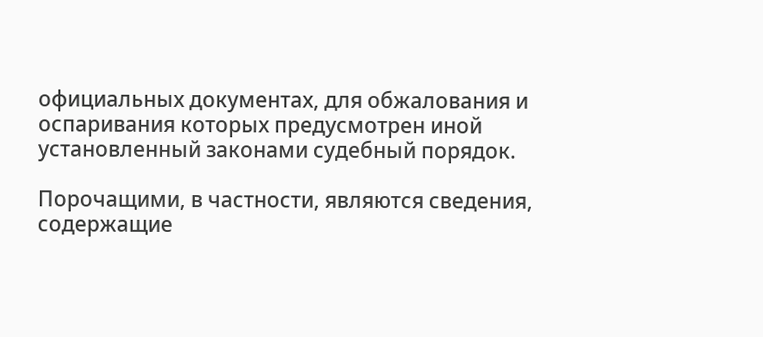официальных документах, для обжалования и оспаривания которых предусмотрен иной установленный законами судебный порядок.

Порочащими, в частности, являются сведения, содержащие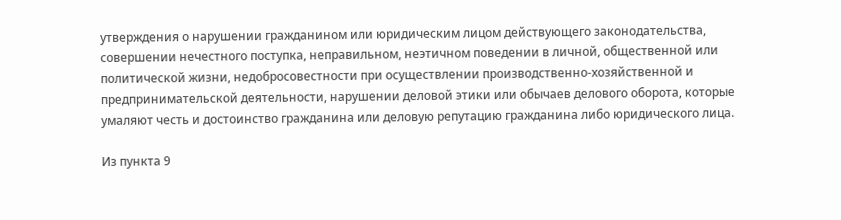утверждения о нарушении гражданином или юридическим лицом действующего законодательства, совершении нечестного поступка, неправильном, неэтичном поведении в личной, общественной или политической жизни, недобросовестности при осуществлении производственно-хозяйственной и предпринимательской деятельности, нарушении деловой этики или обычаев делового оборота, которые умаляют честь и достоинство гражданина или деловую репутацию гражданина либо юридического лица.

Из пункта 9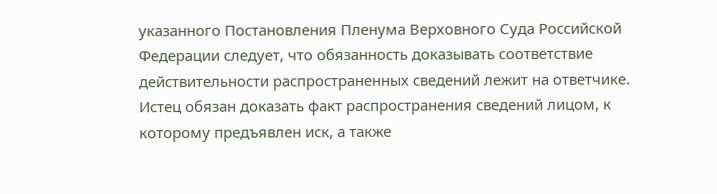указанного Постановления Пленума Верховного Суда Российской Федерации следует, что обязанность доказывать соответствие действительности распространенных сведений лежит на ответчике. Истец обязан доказать факт распространения сведений лицом, к которому предъявлен иск, а также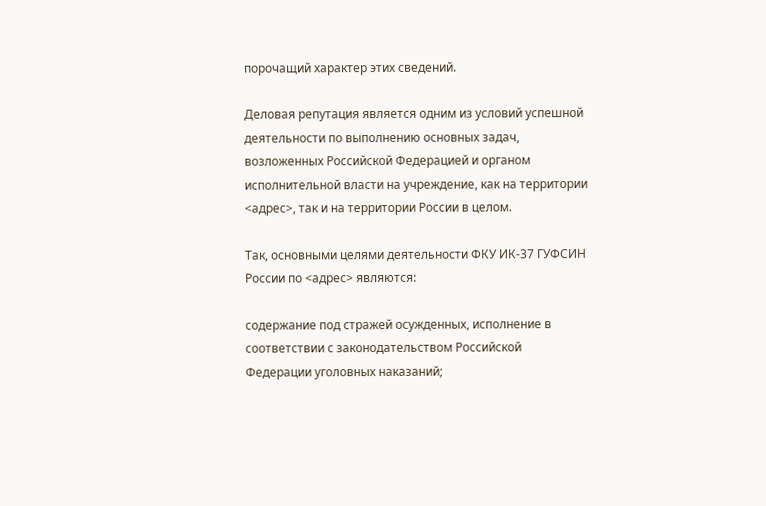порочащий характер этих сведений.

Деловая репутация является одним из условий успешной деятельности по выполнению основных задач, возложенных Российской Федерацией и органом исполнительной власти на учреждение, как на территории <адрес>, так и на территории России в целом.

Так, основными целями деятельности ФКУ ИК-37 ГУФСИН России по <адрес> являются:

содержание под стражей осужденных, исполнение в соответствии с законодательством Российской Федерации уголовных наказаний;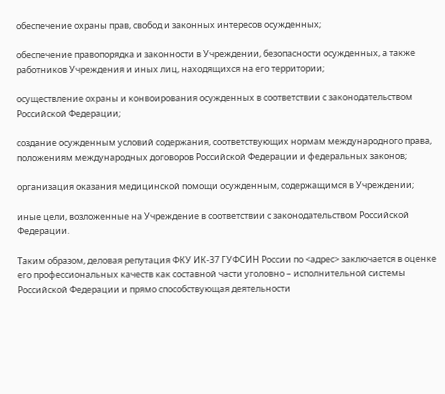обеспечение охраны прав, свобод и законных интересов осужденных;

обеспечение правопорядка и законности в Учреждении, безопасности осужденных, а также работников Учреждения и иных лиц, находящихся на его территории;

осуществление охраны и конвоирования осужденных в соответствии с законодательством Российской Федерации;

создание осужденным условий содержания, соответствующих нормам международного права, положениям международных договоров Российской Федерации и федеральных законов;

организация оказания медицинской помощи осужденным, содержащимся в Учреждении;

иные цели, возложенные на Учреждение в соответствии с законодательством Российской Федерации.

Таким образом, деловая репутация ФКУ ИК-37 ГУФСИН России по <адрес> заключается в оценке его профессиональных качеств как составной части уголовно – исполнительной системы Российской Федерации и прямо способствующая деятельности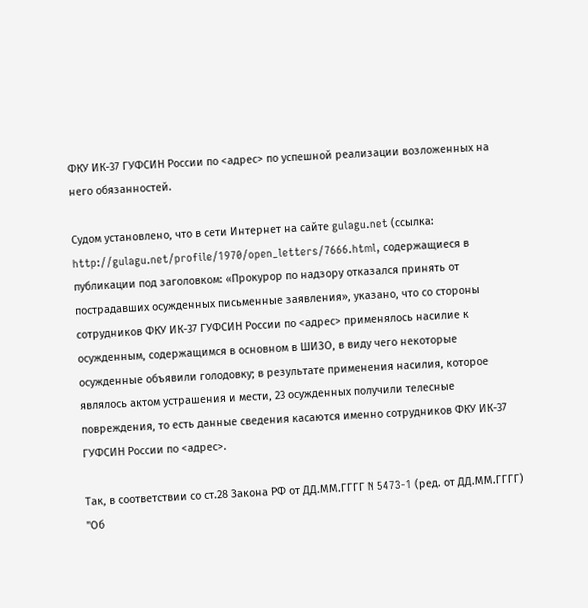ФКУ ИК-37 ГУФСИН России по <адрес> по успешной реализации возложенных на него обязанностей.

Судом установлено, что в сети Интернет на сайте gulagu.net (ссылка: http://gulagu.net/profile/1970/open_letters/7666.html, содержащиеся в публикации под заголовком: «Прокурор по надзору отказался принять от пострадавших осужденных письменные заявления», указано, что со стороны сотрудников ФКУ ИК-37 ГУФСИН России по <адрес> применялось насилие к осужденным, содержащимся в основном в ШИЗО, в виду чего некоторые осужденные объявили голодовку; в результате применения насилия, которое являлось актом устрашения и мести, 23 осужденных получили телесные повреждения, то есть данные сведения касаются именно сотрудников ФКУ ИК-37 ГУФСИН России по <адрес>.

Так, в соответствии со ст.28 Закона РФ от ДД.ММ.ГГГГ N 5473-1 (ред. от ДД.ММ.ГГГГ) "Об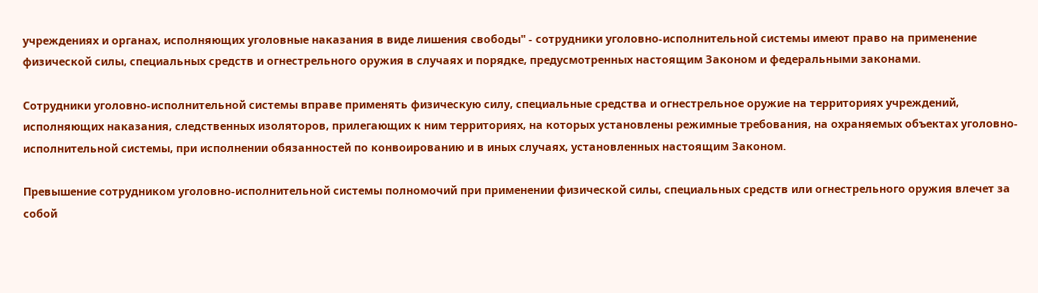учреждениях и органах, исполняющих уголовные наказания в виде лишения свободы" - сотрудники уголовно-исполнительной системы имеют право на применение физической силы, специальных средств и огнестрельного оружия в случаях и порядке, предусмотренных настоящим Законом и федеральными законами.

Сотрудники уголовно-исполнительной системы вправе применять физическую силу, специальные средства и огнестрельное оружие на территориях учреждений, исполняющих наказания, следственных изоляторов, прилегающих к ним территориях, на которых установлены режимные требования, на охраняемых объектах уголовно-исполнительной системы, при исполнении обязанностей по конвоированию и в иных случаях, установленных настоящим Законом.

Превышение сотрудником уголовно-исполнительной системы полномочий при применении физической силы, специальных средств или огнестрельного оружия влечет за собой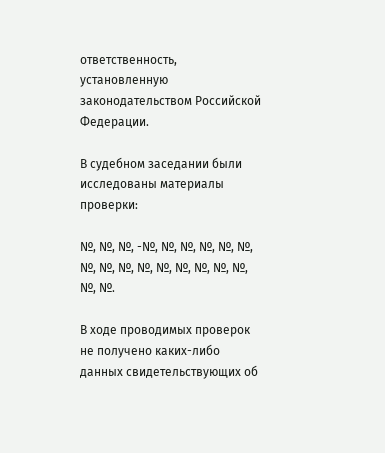ответственность, установленную законодательством Российской Федерации.

В судебном заседании были исследованы материалы проверки:

№, №, №, -№, №, №, №, №, №, №, №, №, №, №, №, №, №, №, №, №.

В ходе проводимых проверок не получено каких-либо данных свидетельствующих об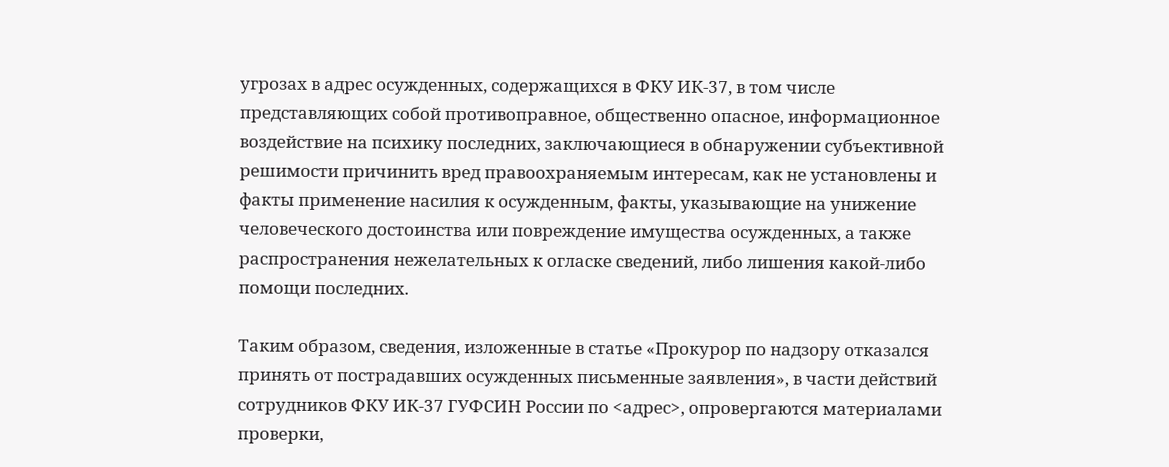угрозах в адрес осужденных, содержащихся в ФКУ ИК-37, в том числе представляющих собой противоправное, общественно опасное, информационное воздействие на психику последних, заключающиеся в обнаружении субъективной решимости причинить вред правоохраняемым интересам, как не установлены и факты применение насилия к осужденным, факты, указывающие на унижение человеческого достоинства или повреждение имущества осужденных, а также распространения нежелательных к огласке сведений, либо лишения какой-либо помощи последних.

Таким образом, сведения, изложенные в статье «Прокурор по надзору отказался принять от пострадавших осужденных письменные заявления», в части действий сотрудников ФКУ ИК-37 ГУФСИН России по <адрес>, опровергаются материалами проверки,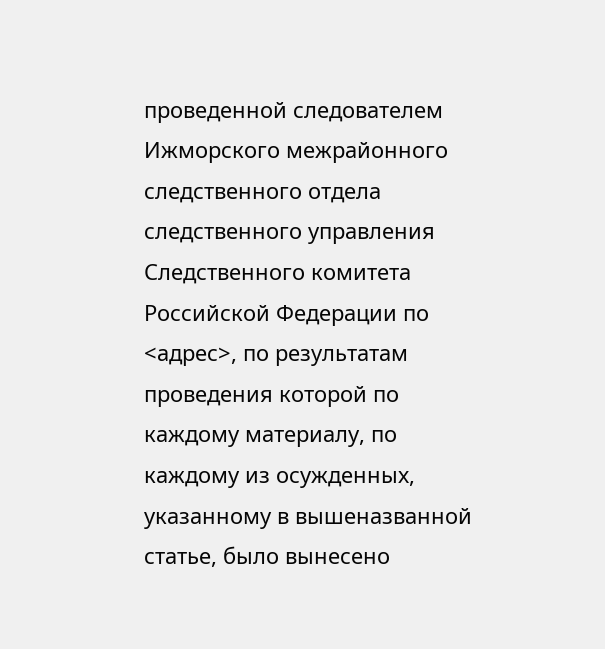проведенной следователем Ижморского межрайонного следственного отдела следственного управления Следственного комитета Российской Федерации по <адрес>, по результатам проведения которой по каждому материалу, по каждому из осужденных, указанному в вышеназванной статье, было вынесено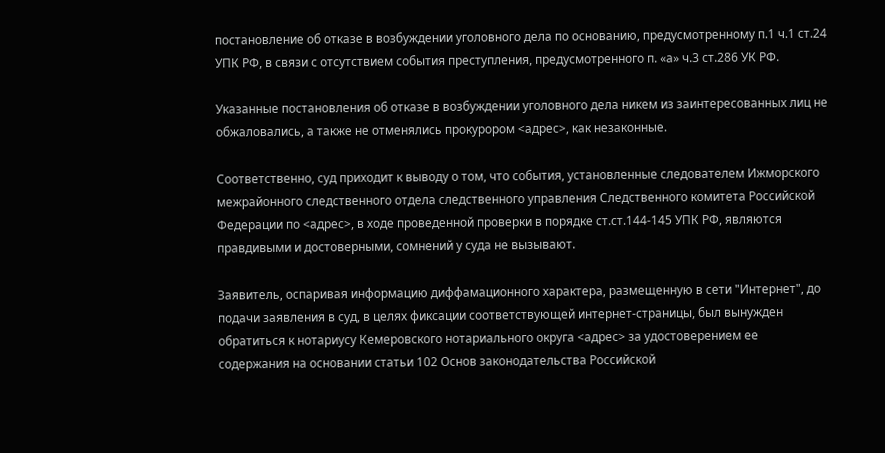постановление об отказе в возбуждении уголовного дела по основанию, предусмотренному п.1 ч.1 ст.24 УПК РФ, в связи с отсутствием события преступления, предусмотренного п. «а» ч.3 ст.286 УК РФ.

Указанные постановления об отказе в возбуждении уголовного дела никем из заинтересованных лиц не обжаловались, а также не отменялись прокурором <адрес>, как незаконные.

Соответственно, суд приходит к выводу о том, что события, установленные следователем Ижморского межрайонного следственного отдела следственного управления Следственного комитета Российской Федерации по <адрес>, в ходе проведенной проверки в порядке ст.ст.144-145 УПК РФ, являются правдивыми и достоверными, сомнений у суда не вызывают.

Заявитель, оспаривая информацию диффамационного характера, размещенную в сети "Интернет", до подачи заявления в суд, в целях фиксации соответствующей интернет-страницы, был вынужден обратиться к нотариусу Кемеровского нотариального округа <адрес> за удостоверением ее содержания на основании статьи 102 Основ законодательства Российской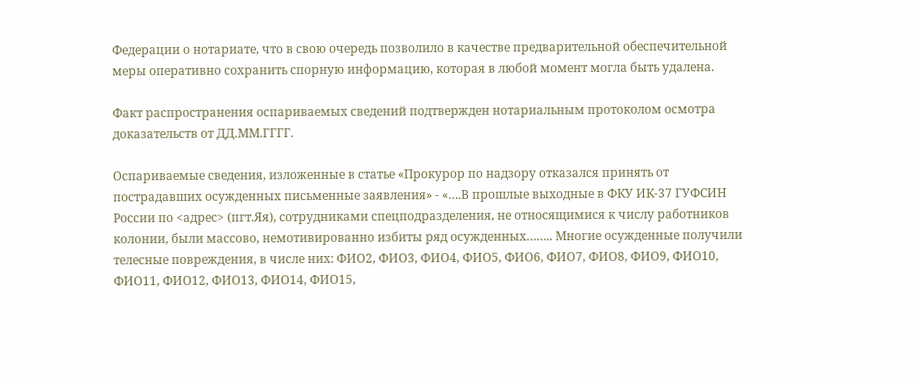Федерации о нотариате, что в свою очередь позволило в качестве предварительной обеспечительной меры оперативно сохранить спорную информацию, которая в любой момент могла быть удалена.

Факт распространения оспариваемых сведений подтвержден нотариальным протоколом осмотра доказательств от ДД.ММ.ГГГГ.

Оспариваемые сведения, изложенные в статье «Прокурор по надзору отказался принять от пострадавших осужденных письменные заявления» - «….В прошлые выходные в ФКУ ИК-37 ГУФСИН России по <адрес> (пгт.Яя), сотрудниками спецподразделения, не относящимися к числу работников колонии, были массово, немотивированно избиты ряд осужденных…….. Многие осужденные получили телесные повреждения, в числе них: ФИО2, ФИО3, ФИО4, ФИО5, ФИО6, ФИО7, ФИО8, ФИО9, ФИО10, ФИО11, ФИО12, ФИО13, ФИО14, ФИО15,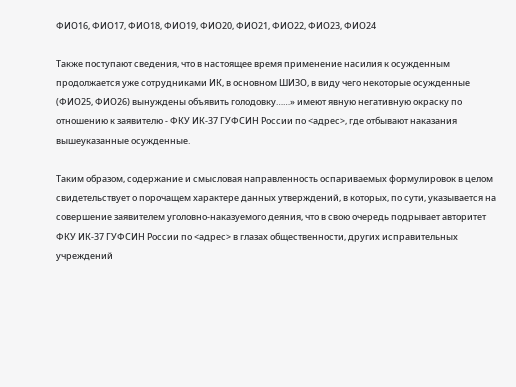ФИО16, ФИО17, ФИО18, ФИО19, ФИО20, ФИО21, ФИО22, ФИО23, ФИО24

Также поступают сведения, что в настоящее время применение насилия к осужденным продолжается уже сотрудниками ИК, в основном ШИЗО, в виду чего некоторые осужденные (ФИО25, ФИО26) вынуждены объявить голодовку……» имеют явную негативную окраску по отношению к заявителю - ФКУ ИК-37 ГУФСИН России по <адрес>, где отбывают наказания вышеуказанные осужденные.

Таким образом, содержание и смысловая направленность оспариваемых формулировок в целом свидетельствует о порочащем характере данных утверждений, в которых, по сути, указывается на совершение заявителем уголовно-наказуемого деяния, что в свою очередь подрывает авторитет ФКУ ИК-37 ГУФСИН России по <адрес> в глазах общественности, других исправительных учреждений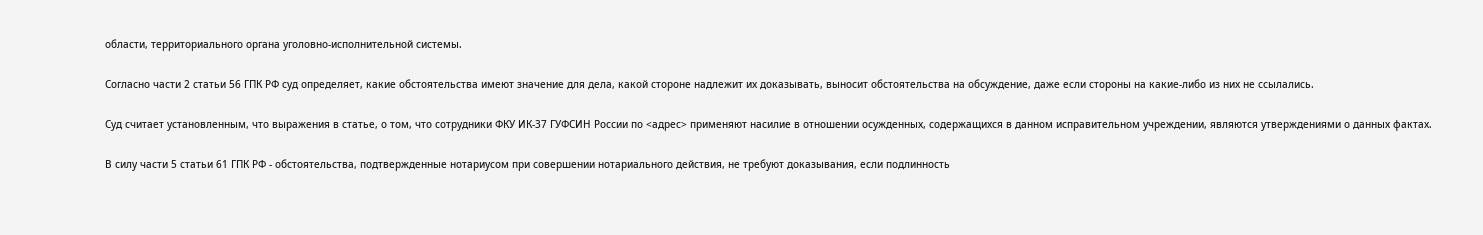области, территориального органа уголовно-исполнительной системы.

Согласно части 2 статьи 56 ГПК РФ суд определяет, какие обстоятельства имеют значение для дела, какой стороне надлежит их доказывать, выносит обстоятельства на обсуждение, даже если стороны на какие-либо из них не ссылались.

Суд считает установленным, что выражения в статье, о том, что сотрудники ФКУ ИК-37 ГУФСИН России по <адрес> применяют насилие в отношении осужденных, содержащихся в данном исправительном учреждении, являются утверждениями о данных фактах.

В силу части 5 статьи 61 ГПК РФ - обстоятельства, подтвержденные нотариусом при совершении нотариального действия, не требуют доказывания, если подлинность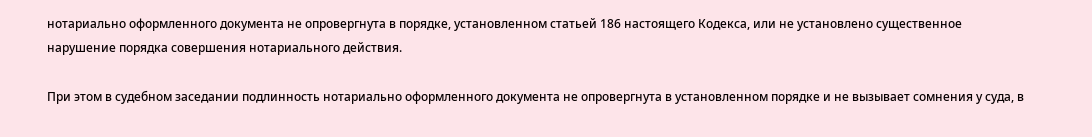нотариально оформленного документа не опровергнута в порядке, установленном статьей 186 настоящего Кодекса, или не установлено существенное нарушение порядка совершения нотариального действия.

При этом в судебном заседании подлинность нотариально оформленного документа не опровергнута в установленном порядке и не вызывает сомнения у суда, в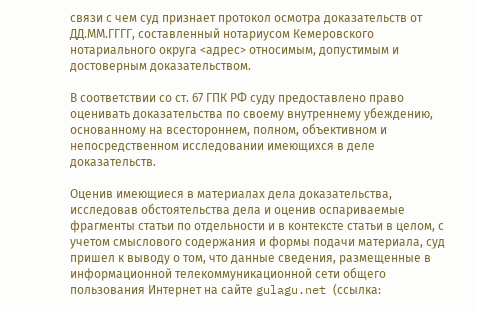связи с чем суд признает протокол осмотра доказательств от ДД.ММ.ГГГГ, составленный нотариусом Кемеровского нотариального округа <адрес> относимым, допустимым и достоверным доказательством.

В соответствии со ст. 67 ГПК РФ суду предоставлено право оценивать доказательства по своему внутреннему убеждению, основанному на всестороннем, полном, объективном и непосредственном исследовании имеющихся в деле доказательств.

Оценив имеющиеся в материалах дела доказательства, исследовав обстоятельства дела и оценив оспариваемые фрагменты статьи по отдельности и в контексте статьи в целом, с учетом смыслового содержания и формы подачи материала, суд пришел к выводу о том, что данные сведения, размещенные в информационной телекоммуникационной сети общего пользования Интернет на сайте gulagu.net (ссылка: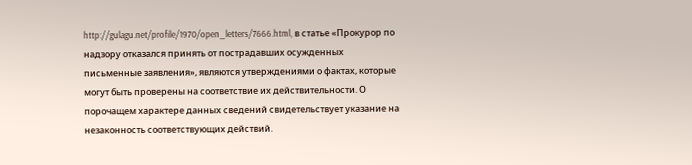http://gulagu.net/profile/1970/open_letters/7666.html, в статье «Прокурор по надзору отказался принять от пострадавших осужденных письменные заявления», являются утверждениями о фактах, которые могут быть проверены на соответствие их действительности. О порочащем характере данных сведений свидетельствует указание на незаконность соответствующих действий.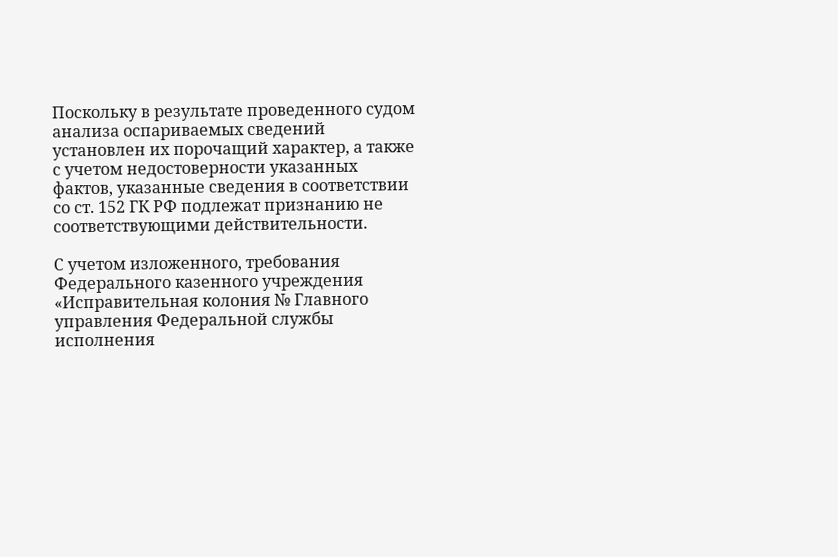Поскольку в результате проведенного судом анализа оспариваемых сведений установлен их порочащий характер, а также с учетом недостоверности указанных фактов, указанные сведения в соответствии со ст. 152 ГК РФ подлежат признанию не соответствующими действительности.

С учетом изложенного, требования Федерального казенного учреждения «Исправительная колония № Главного управления Федеральной службы исполнения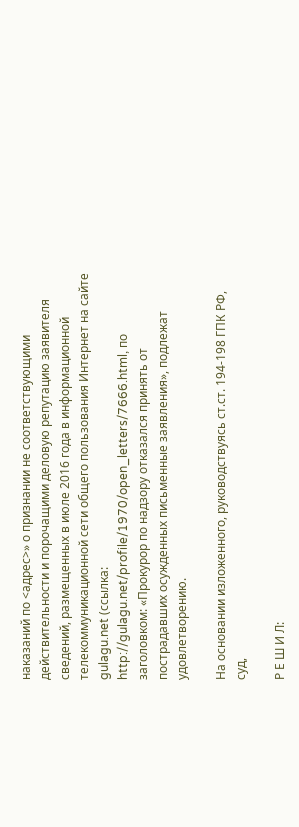наказаний по <адрес>» о признании не соответствующими действительности и порочащими деловую репутацию заявителя сведений, размещенных в июле 2016 года в информационной телекоммуникационной сети общего пользования Интернет на сайте gulagu.net (ссылка: http://gulagu.net/profile/1970/open_letters/7666.html, по заголовком: «Прокурор по надзору отказался принять от пострадавших осужденных письменные заявления», подлежат удовлетворению.

На основании изложенного, руководствуясь ст.ст. 194-198 ГПК РФ, суд,

Р Е Ш И Л: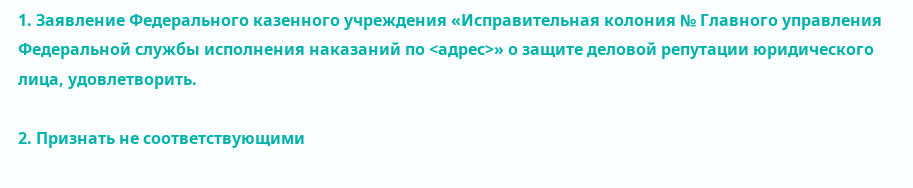1. Заявление Федерального казенного учреждения «Исправительная колония № Главного управления Федеральной службы исполнения наказаний по <адрес>» о защите деловой репутации юридического лица, удовлетворить.

2. Признать не соответствующими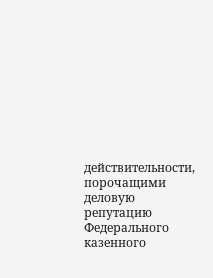действительности, порочащими деловую репутацию Федерального казенного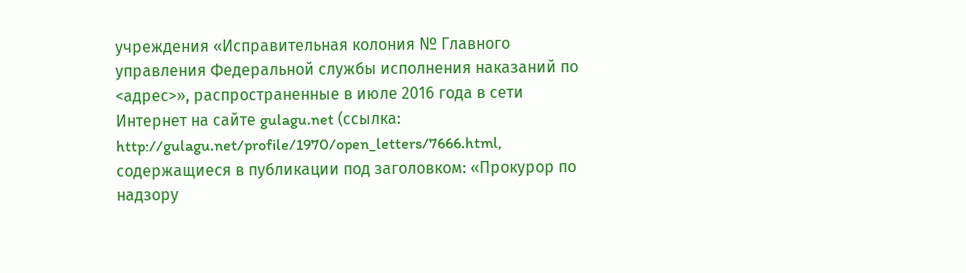учреждения «Исправительная колония № Главного управления Федеральной службы исполнения наказаний по <адрес>», распространенные в июле 2016 года в сети Интернет на сайте gulagu.net (ссылка: http://gulagu.net/profile/1970/open_letters/7666.html, содержащиеся в публикации под заголовком: «Прокурор по надзору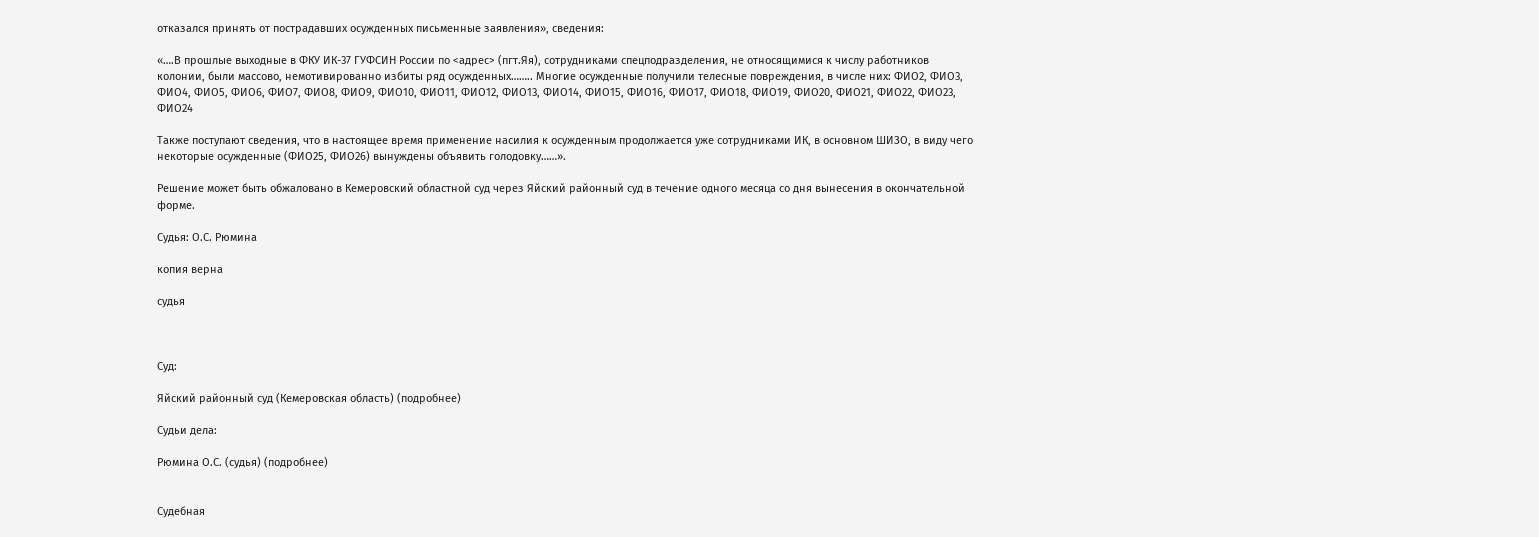отказался принять от пострадавших осужденных письменные заявления», сведения:

«….В прошлые выходные в ФКУ ИК-37 ГУФСИН России по <адрес> (пгт.Яя), сотрудниками спецподразделения, не относящимися к числу работников колонии, были массово, немотивированно избиты ряд осужденных…….. Многие осужденные получили телесные повреждения, в числе них: ФИО2, ФИО3, ФИО4, ФИО5, ФИО6, ФИО7, ФИО8, ФИО9, ФИО10, ФИО11, ФИО12, ФИО13, ФИО14, ФИО15, ФИО16, ФИО17, ФИО18, ФИО19, ФИО20, ФИО21, ФИО22, ФИО23, ФИО24

Также поступают сведения, что в настоящее время применение насилия к осужденным продолжается уже сотрудниками ИК, в основном ШИЗО, в виду чего некоторые осужденные (ФИО25, ФИО26) вынуждены объявить голодовку……».

Решение может быть обжаловано в Кемеровский областной суд через Яйский районный суд в течение одного месяца со дня вынесения в окончательной форме.

Судья: О.С. Рюмина

копия верна

судья



Суд:

Яйский районный суд (Кемеровская область) (подробнее)

Судьи дела:

Рюмина О.С. (судья) (подробнее)


Судебная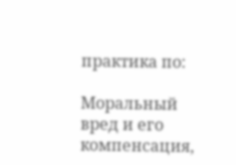практика по:

Моральный вред и его компенсация,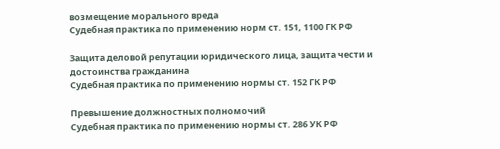возмещение морального вреда
Судебная практика по применению норм ст. 151, 1100 ГК РФ

Защита деловой репутации юридического лица, защита чести и достоинства гражданина
Судебная практика по применению нормы ст. 152 ГК РФ

Превышение должностных полномочий
Судебная практика по применению нормы ст. 286 УК РФ